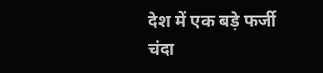देश में एक बड़े फर्जी चंदा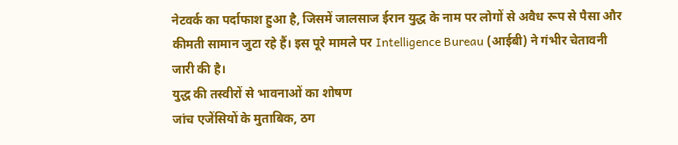नेटवर्क का पर्दाफाश हुआ है, जिसमें जालसाज ईरान युद्ध के नाम पर लोगों से अवैध रूप से पैसा और कीमती सामान जुटा रहे हैं। इस पूरे मामले पर Intelligence Bureau (आईबी) ने गंभीर चेतावनी जारी की है।
युद्ध की तस्वीरों से भावनाओं का शोषण
जांच एजेंसियों के मुताबिक, ठग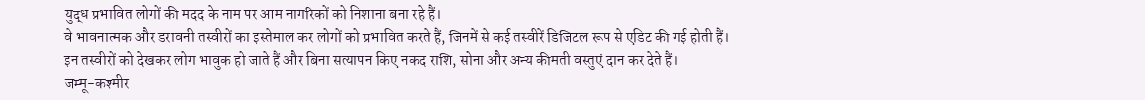युद्ध प्रभावित लोगों की मदद के नाम पर आम नागरिकों को निशाना बना रहे हैं।
वे भावनात्मक और डरावनी तस्वीरों का इस्तेमाल कर लोगों को प्रभावित करते हैं, जिनमें से कई तस्वीरें डिजिटल रूप से एडिट की गई होती हैं।
इन तस्वीरों को देखकर लोग भावुक हो जाते हैं और बिना सत्यापन किए नकद राशि, सोना और अन्य कीमती वस्तुएं दान कर देते हैं।
जम्मू-कश्मीर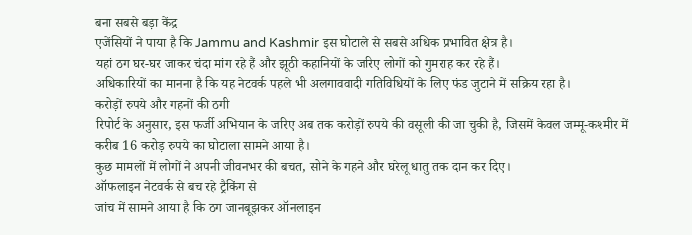बना सबसे बड़ा केंद्र
एजेंसियों ने पाया है कि Jammu and Kashmir इस घोटाले से सबसे अधिक प्रभावित क्षेत्र है।
यहां ठग घर-घर जाकर चंदा मांग रहे हैं और झूठी कहानियों के जरिए लोगों को गुमराह कर रहे हैं।
अधिकारियों का मानना है कि यह नेटवर्क पहले भी अलगाववादी गतिविधियों के लिए फंड जुटाने में सक्रिय रहा है।
करोड़ों रुपये और गहनों की ठगी
रिपोर्ट के अनुसार, इस फर्जी अभियान के जरिए अब तक करोड़ों रुपये की वसूली की जा चुकी है, जिसमें केवल जम्मू-कश्मीर में करीब 16 करोड़ रुपये का घोटाला सामने आया है।
कुछ मामलों में लोगों ने अपनी जीवनभर की बचत, सोने के गहने और घरेलू धातु तक दान कर दिए।
ऑफलाइन नेटवर्क से बच रहे ट्रैकिंग से
जांच में सामने आया है कि ठग जानबूझकर ऑनलाइन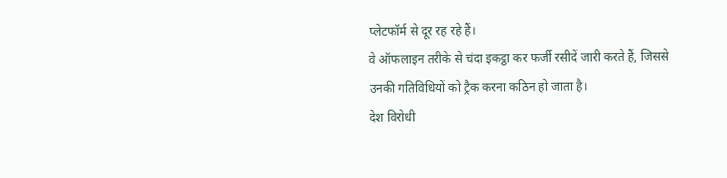प्लेटफॉर्म से दूर रह रहे हैं।
वे ऑफलाइन तरीके से चंदा इकट्ठा कर फर्जी रसीदें जारी करते हैं, जिससे उनकी गतिविधियों को ट्रैक करना कठिन हो जाता है।
देश विरोधी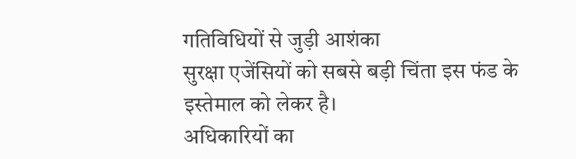गतिविधियों से जुड़ी आशंका
सुरक्षा एजेंसियों को सबसे बड़ी चिंता इस फंड के इस्तेमाल को लेकर है।
अधिकारियों का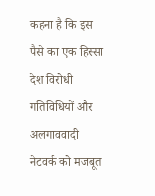कहना है कि इस पैसे का एक हिस्सा देश विरोधी गतिविधियों और अलगाववादी नेटवर्क को मजबूत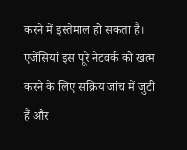करने में इस्तेमाल हो सकता है।
एजेंसियां इस पूरे नेटवर्क को खत्म करने के लिए सक्रिय जांच में जुटी हैं और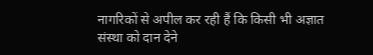नागरिकों से अपील कर रही हैं कि किसी भी अज्ञात संस्था को दान देने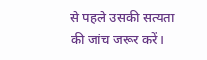से पहले उसकी सत्यता की जांच जरूर करें।